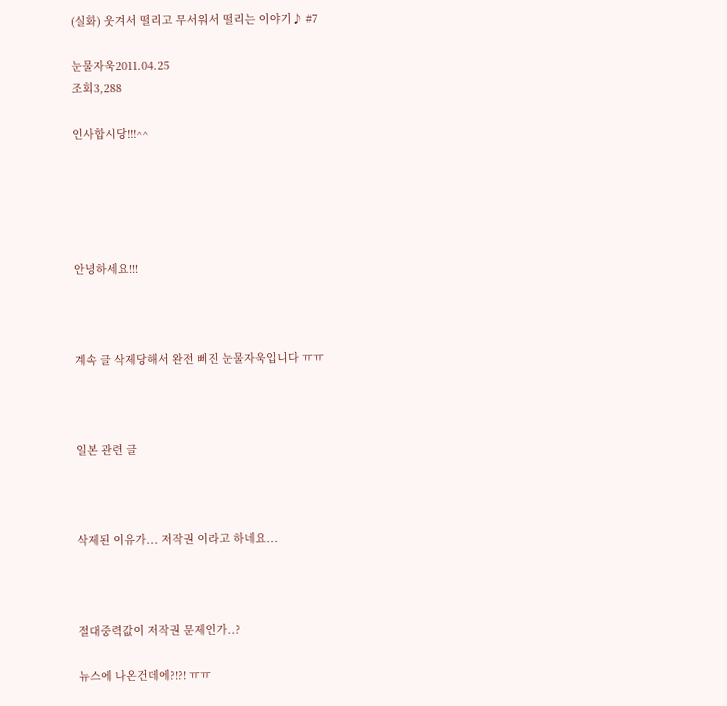(실화) 웃겨서 떨리고 무서워서 떨리는 이야기♪ #7

눈물자욱2011.04.25
조회3,288

인사합시당!!!^^





안녕하세요!!!



계속 글 삭제당해서 완전 삐진 눈물자욱입니다 ㅠㅠ



일본 관련 글



삭제된 이유가... 저작권 이라고 하네요...



절대중력값이 저작권 문제인가..?

뉴스에 나온건데에?!?! ㅠㅠ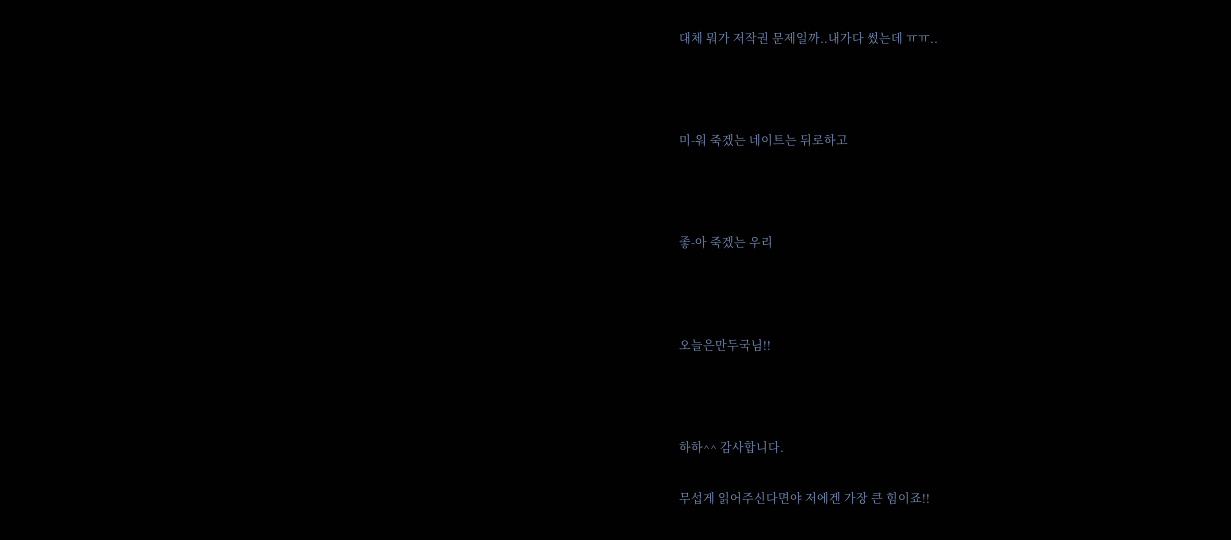대체 뭐가 저작권 문제일까..내가다 썼는데 ㅠㅠ..



미-워 죽겠는 네이트는 뒤로하고



좋-아 죽겠는 우리



오늘은만두국님!!



하하^^ 감사합니다.

무섭게 읽어주신다면야 저에겐 가장 큰 힘이죠!!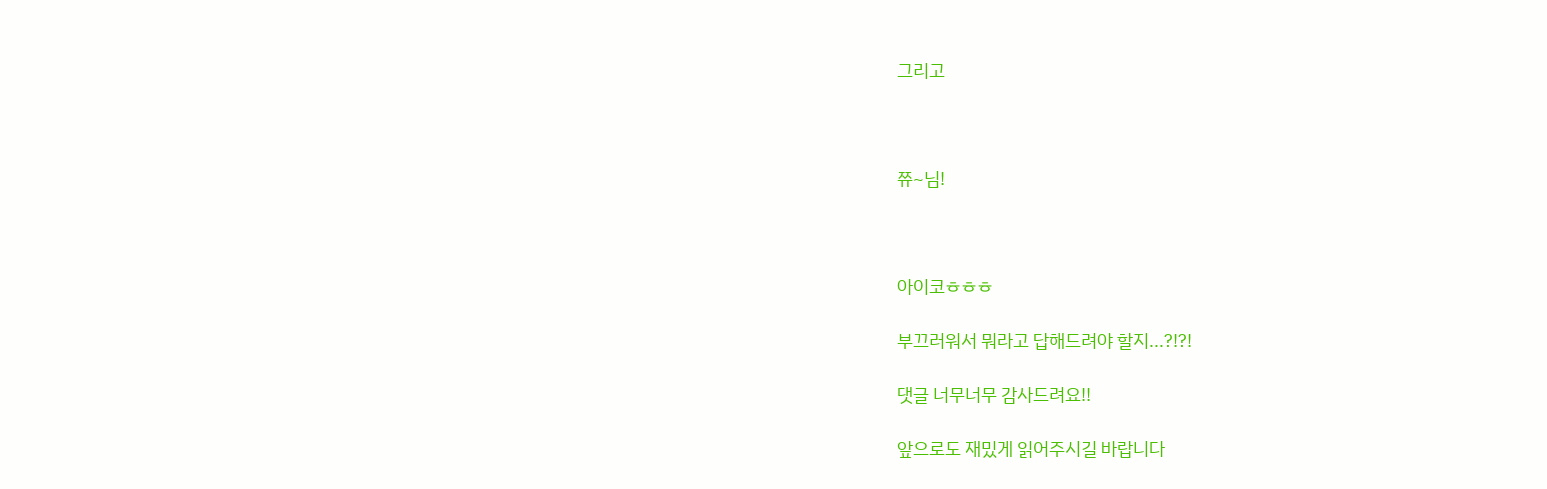그리고



쮸~님!



아이코ㅎㅎㅎ

부끄러워서 뭐라고 답해드려야 할지...?!?!

댓글 너무너무 감사드려요!!

앞으로도 재밌게 읽어주시길 바랍니다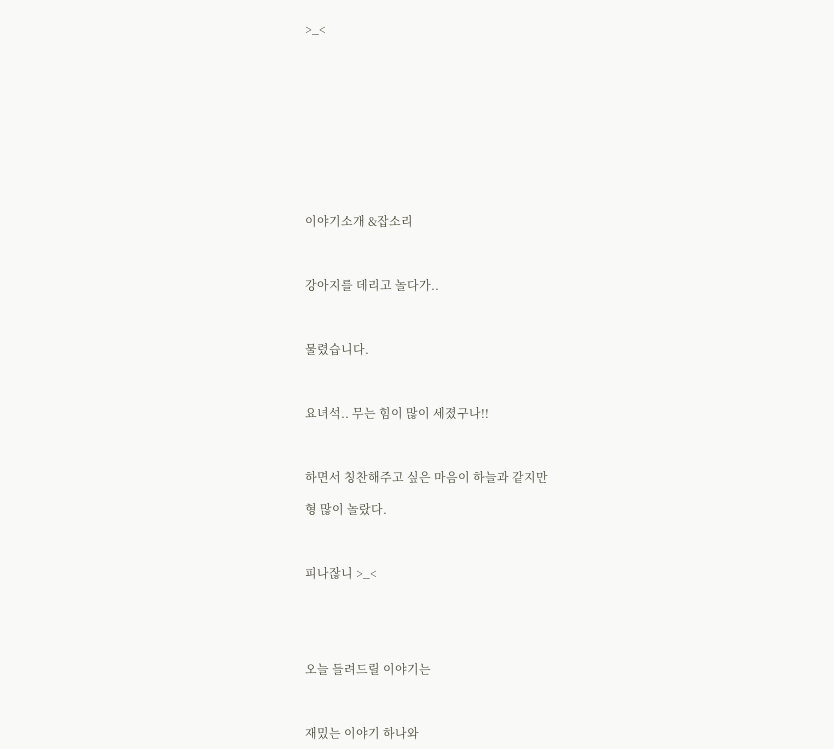>_<











이야기소개 &잡소리



강아지를 데리고 놀다가..



물렸습니다.



요녀석.. 무는 힘이 많이 세졌구나!!



하면서 칭찬해주고 싶은 마음이 하늘과 같지만

형 많이 놀랐다.



피나잖니 >_<





오늘 들려드릴 이야기는



재밌는 이야기 하나와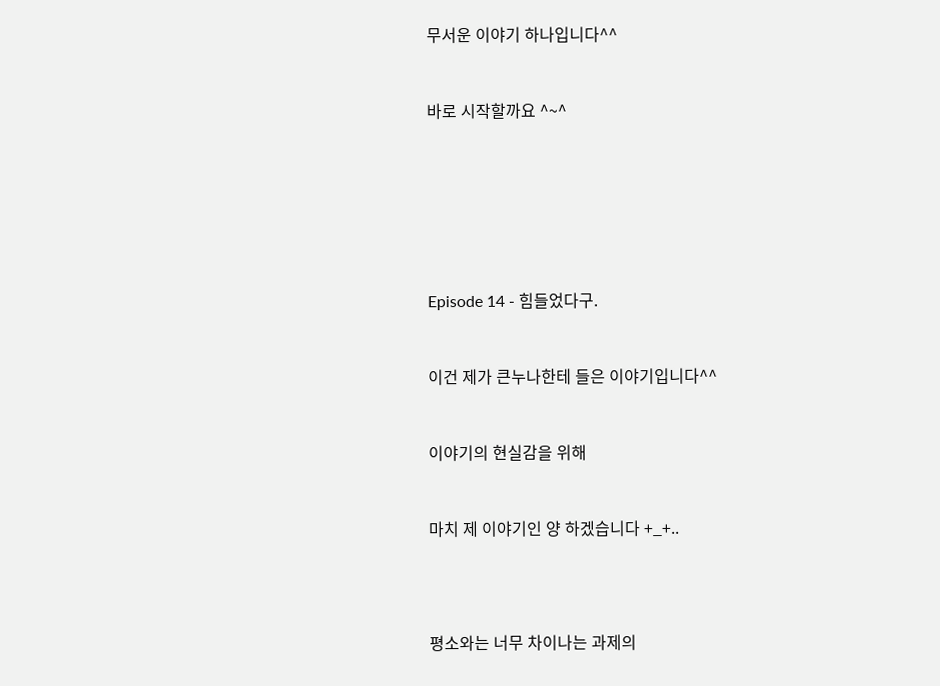무서운 이야기 하나입니다^^



바로 시작할까요 ^~^









Episode 14 - 힘들었다구.



이건 제가 큰누나한테 들은 이야기입니다^^



이야기의 현실감을 위해



마치 제 이야기인 양 하겠습니다 +_+..





평소와는 너무 차이나는 과제의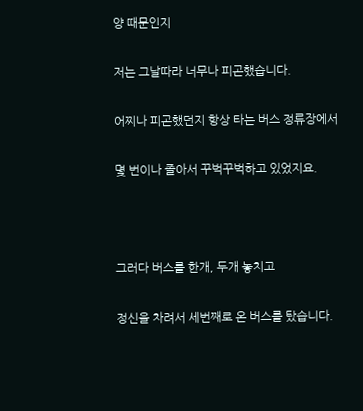양 때문인지

저는 그날따라 너무나 피곤했습니다.

어찌나 피곤했던지 항상 타는 버스 정류장에서

몇 번이나 졸아서 꾸벅꾸벅하고 있었지요.



그러다 버스를 한개, 두개 놓치고

정신을 차려서 세번째로 온 버스를 탔습니다.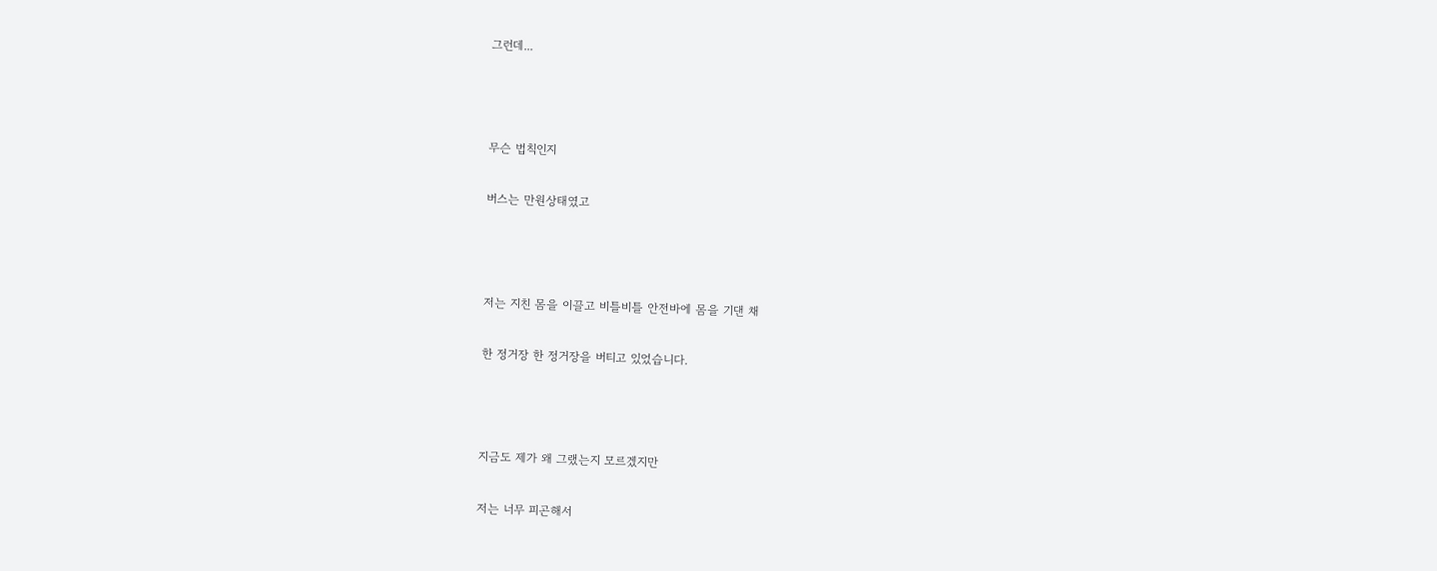그런데...



무슨 법칙인지

버스는 만원상태였고



저는 지친 몸을 이끌고 비틀비틀 안전바에 몸을 기댄 채

한 정거장 한 정거장을 버티고 있었습니다.



지금도 제가 왜 그랬는지 모르겠지만

저는 너무 피곤해서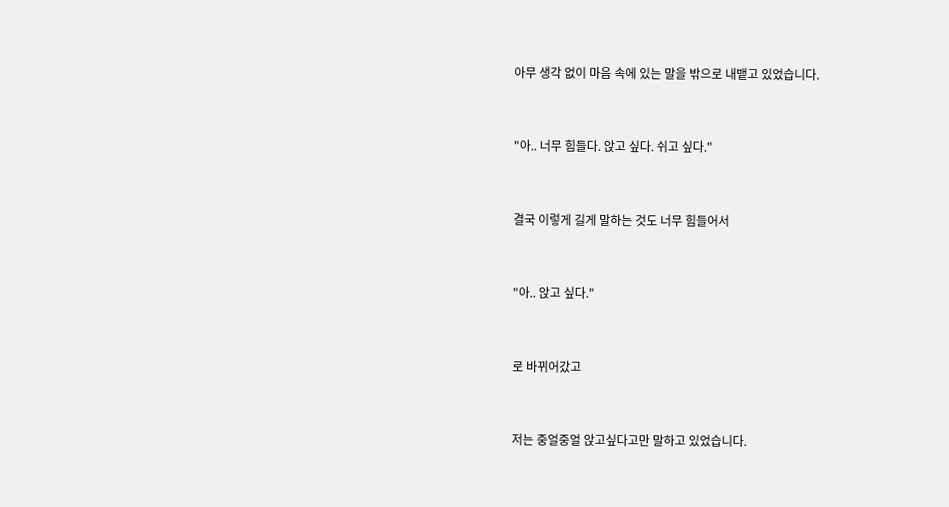아무 생각 없이 마음 속에 있는 말을 밖으로 내뱉고 있었습니다.



"아.. 너무 힘들다. 앉고 싶다. 쉬고 싶다."



결국 이렇게 길게 말하는 것도 너무 힘들어서



"아.. 앉고 싶다."



로 바뀌어갔고



저는 중얼중얼 앉고싶다고만 말하고 있었습니다.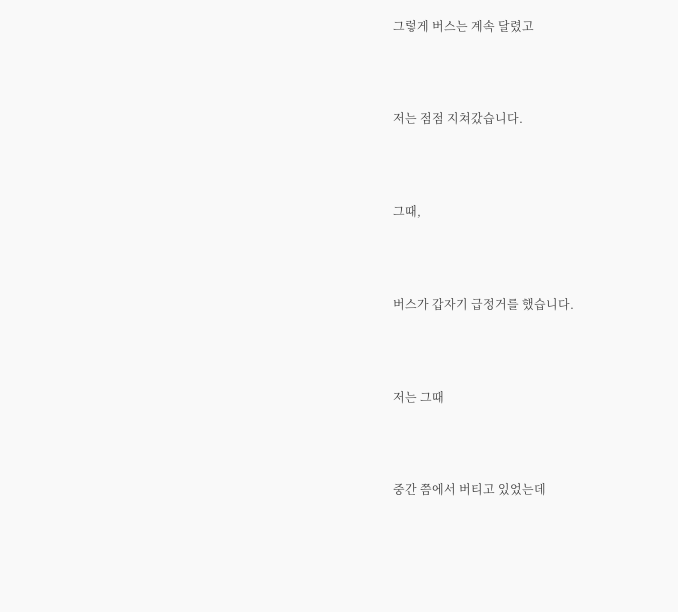그렇게 버스는 계속 달렸고



저는 점점 지쳐갔습니다.



그때,



버스가 갑자기 급정거를 했습니다.



저는 그때



중간 쯤에서 버티고 있었는데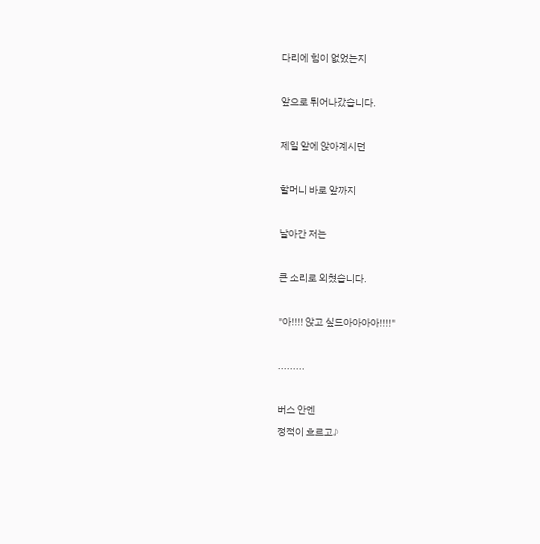다리에 힘이 없었는지



앞으로 튀어나갔습니다.



제일 앞에 앉아계시던



할머니 바로 앞까지



날아간 저는



큰 소리로 외쳤습니다.



"아!!!! 앉고 싶드아아아아!!!!"



.........



버스 안엔

정적이 흐르고♪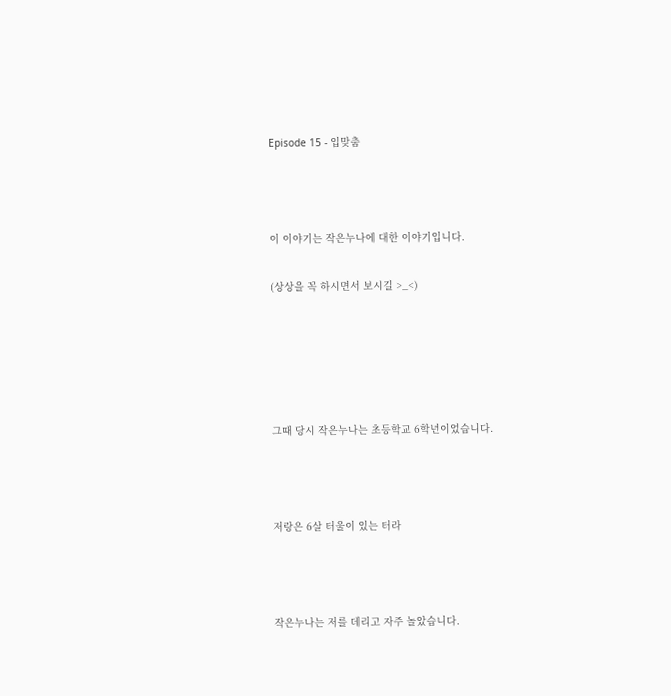Episode 15 - 입맞춤



이 이야기는 작은누나에 대한 이야기입니다.

(상상을 꼭 하시면서 보시길 >_<)





그때 당시 작은누나는 초등학교 6학년이었습니다.



저랑은 6살 터울이 있는 터라



작은누나는 저를 데리고 자주 놀았습니다.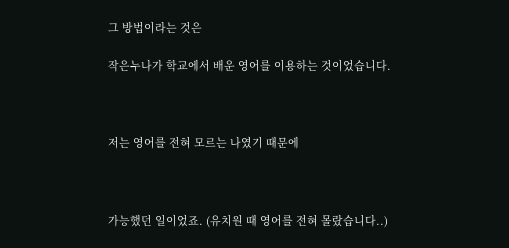그 방법이라는 것은

작은누나가 학교에서 배운 영어를 이용하는 것이었습니다.



저는 영어를 전혀 모르는 나였기 때문에



가능했던 일이었죠. (유치원 때 영어를 전혀 몰랐습니다..)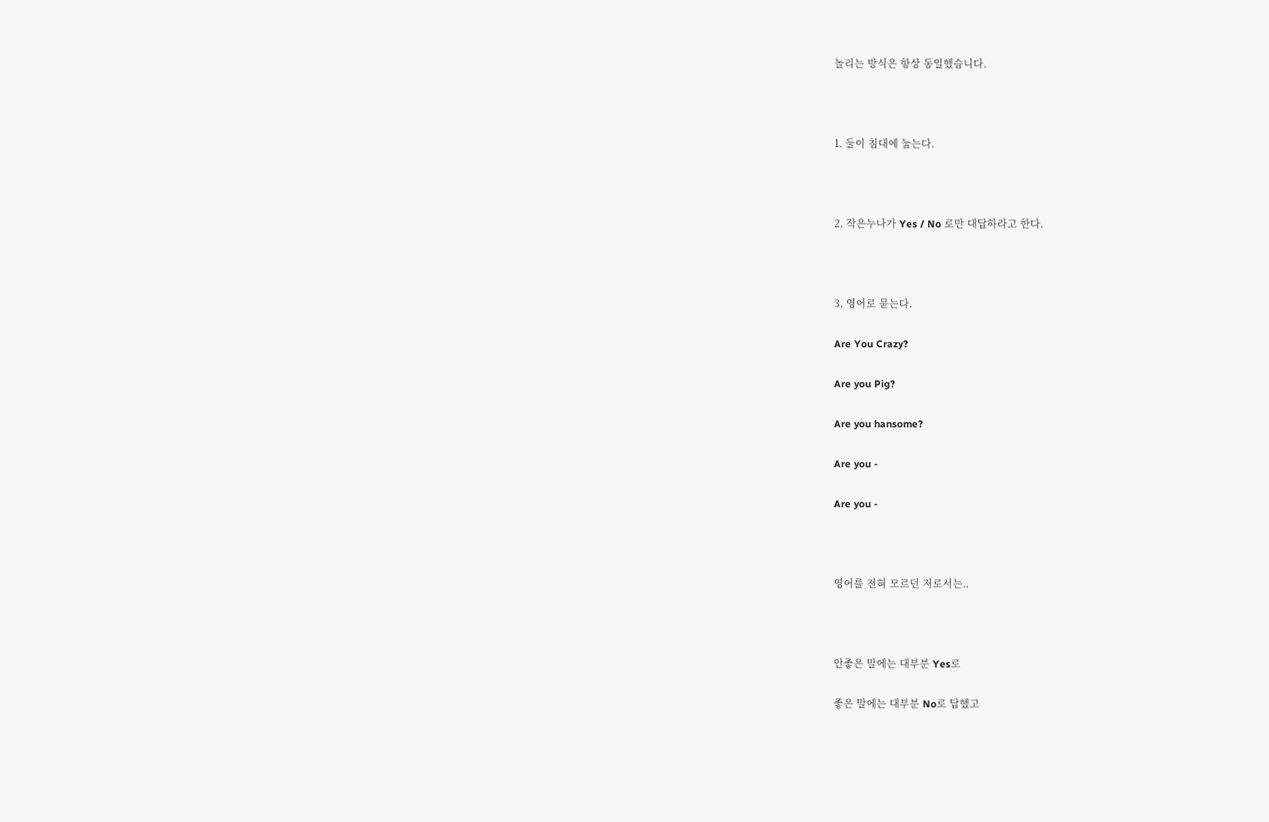놀리는 방식은 항상 동일했습니다.



1. 둘이 침대에 눕는다.



2. 작은누나가 Yes / No 로만 대답하라고 한다.



3. 영어로 묻는다.

Are You Crazy?

Are you Pig?

Are you hansome?

Are you -

Are you -



영어를 전혀 모르던 저로서는..



안좋은 말에는 대부분 Yes로

좋은 말에는 대부분 No로 답했고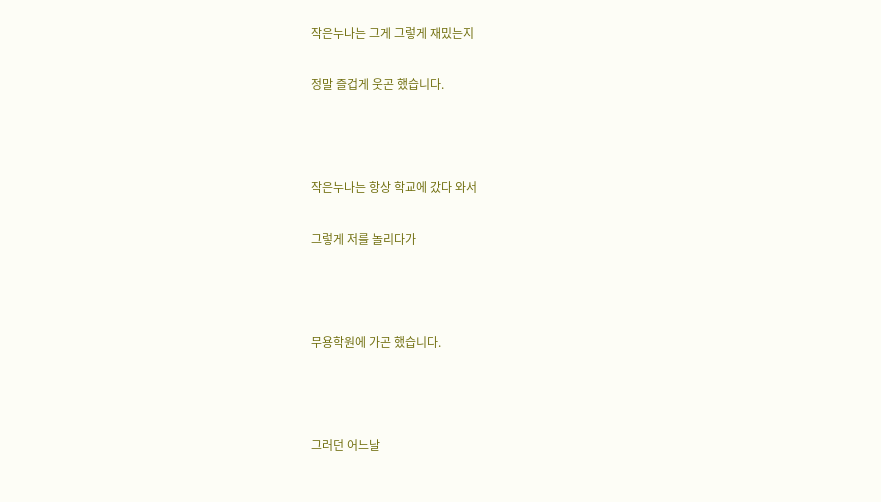작은누나는 그게 그렇게 재밌는지

정말 즐겁게 웃곤 했습니다.



작은누나는 항상 학교에 갔다 와서

그렇게 저를 놀리다가



무용학원에 가곤 했습니다.



그러던 어느날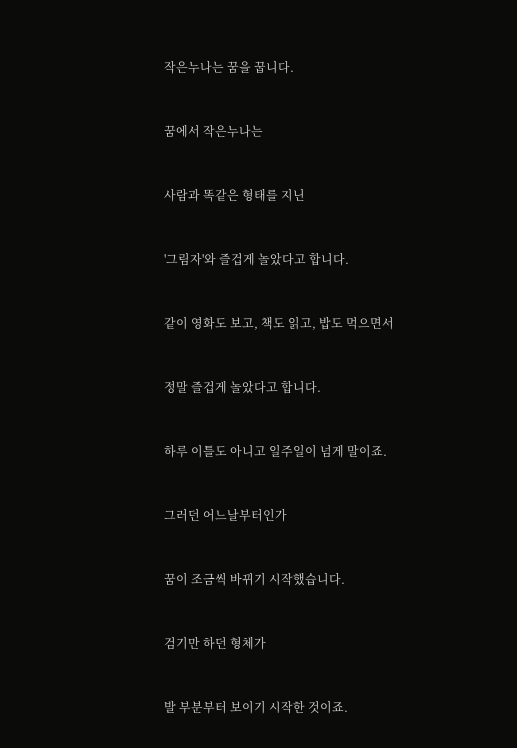작은누나는 꿈을 꿉니다.



꿈에서 작은누나는



사람과 똑같은 형태를 지닌



'그림자'와 즐겁게 놀았다고 합니다.



같이 영화도 보고, 책도 읽고, 밥도 먹으면서



정말 즐겁게 놀았다고 합니다.



하루 이틀도 아니고 일주일이 넘게 말이죠.



그러던 어느날부터인가



꿈이 조금씩 바뀌기 시작했습니다.



검기만 하던 형체가



발 부분부터 보이기 시작한 것이죠.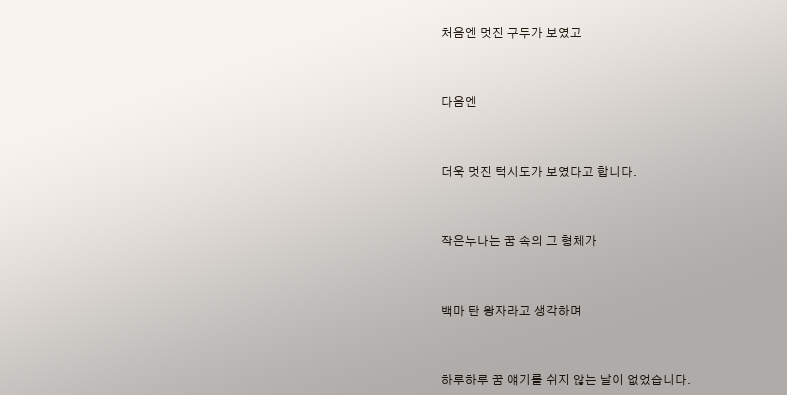처음엔 멋진 구두가 보였고



다음엔



더욱 멋진 턱시도가 보였다고 합니다.



작은누나는 꿈 속의 그 형체가



백마 탄 왕자라고 생각하며



하루하루 꿈 얘기를 쉬지 않는 날이 없었습니다.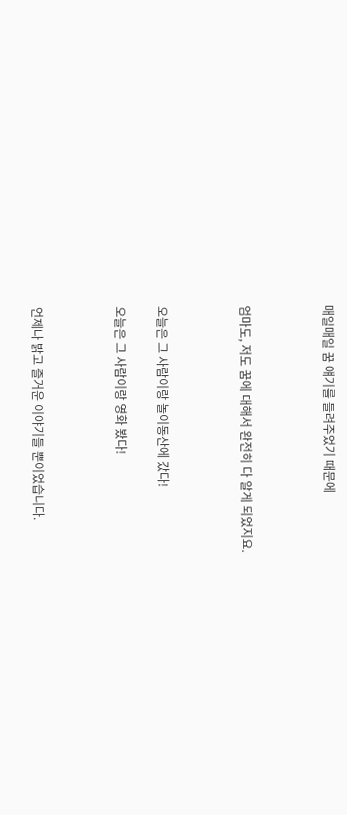매일매일 꿈 얘기를 들려주었기 때문에



엄마도, 저도 꿈에 대해서 완전히 다 알게 되었지요.



오늘은 그 사람이랑 놀이동산에 갔다!

오늘은 그 사람이랑 영화 봤다!



언제나 밝고 즐거운 이야기들 뿐이었습니다.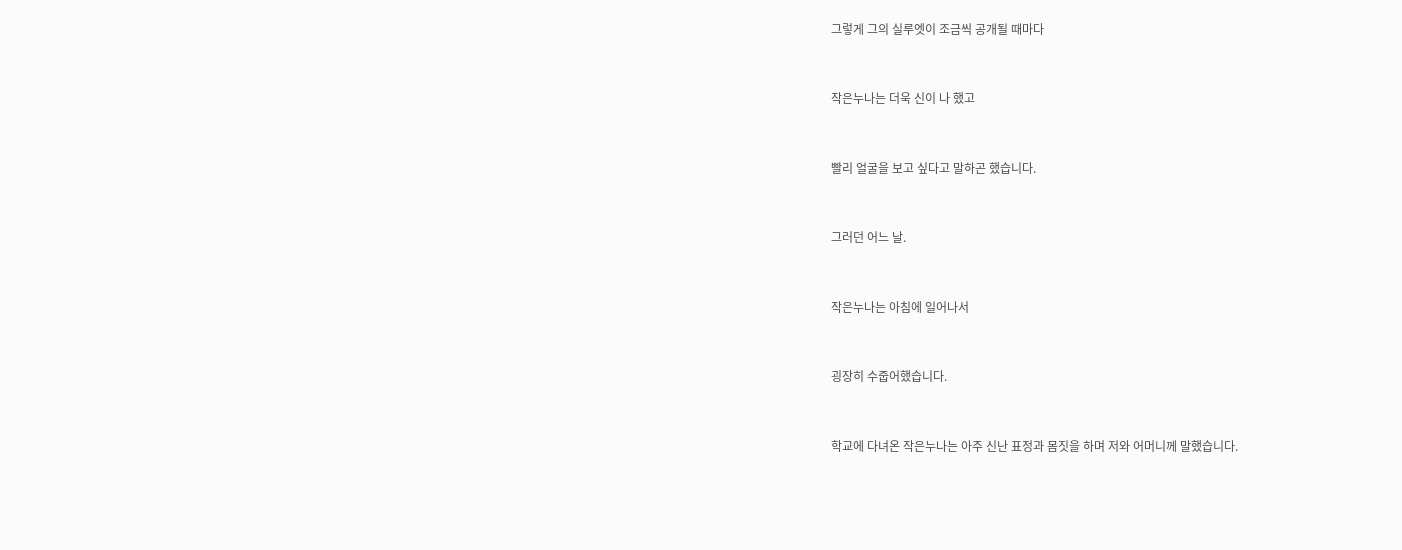그렇게 그의 실루엣이 조금씩 공개될 때마다



작은누나는 더욱 신이 나 했고



빨리 얼굴을 보고 싶다고 말하곤 했습니다.



그러던 어느 날.



작은누나는 아침에 일어나서



굉장히 수줍어했습니다.



학교에 다녀온 작은누나는 아주 신난 표정과 몸짓을 하며 저와 어머니께 말했습니다.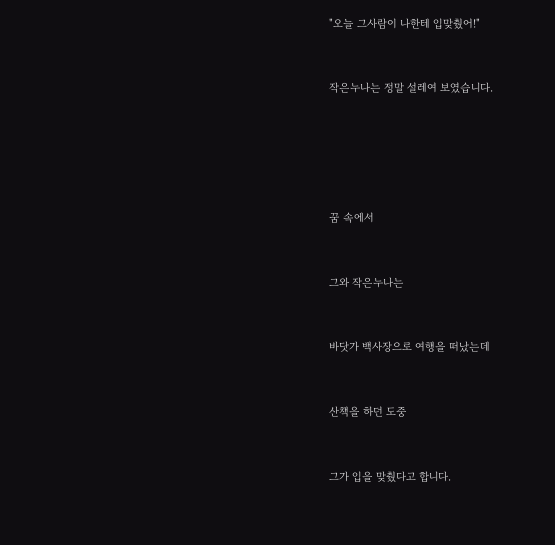"오늘 그사람이 나한테 입맞췄어!"



작은누나는 정말 설레여 보였습니다.







꿈 속에서



그와 작은누나는



바닷가 백사장으로 여행을 떠났는데



산책을 하던 도중



그가 입을 맞췄다고 합니다.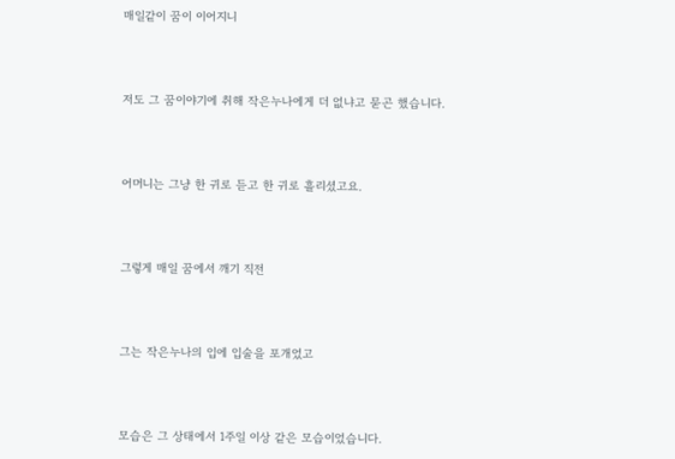매일같이 꿈이 이어지니



저도 그 꿈이야기에 취해 작은누나에게 더 없냐고 묻곤 했습니다.



어머니는 그냥 한 귀로 듣고 한 귀로 흘리셨고요.



그렇게 매일 꿈에서 깨기 직전



그는 작은누나의 입에 입술을 포개었고



모습은 그 상태에서 1주일 이상 같은 모습이었습니다.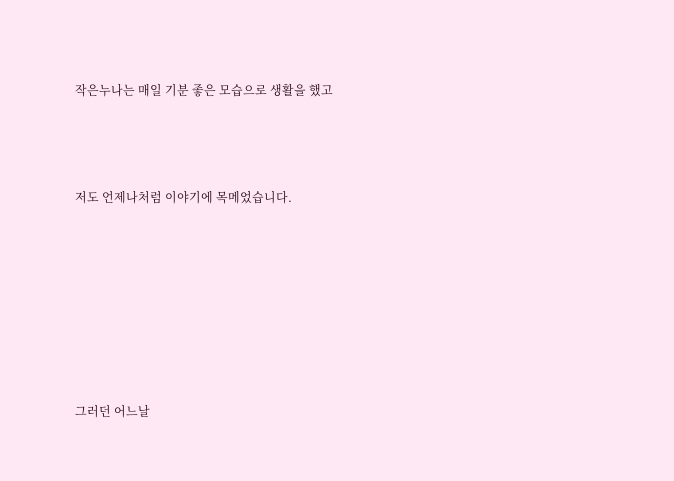작은누나는 매일 기분 좋은 모습으로 생활을 했고



저도 언제나처럼 이야기에 목메었습니다.







그러던 어느날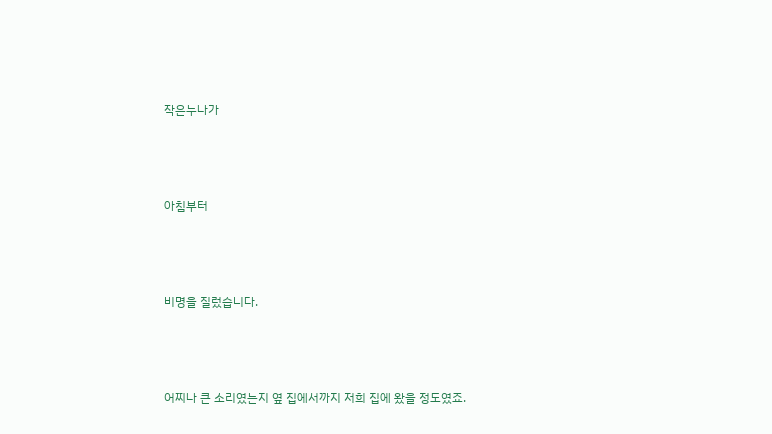작은누나가



아침부터



비명을 질렀습니다.



어찌나 큰 소리였는지 옆 집에서까지 저희 집에 왔을 정도였죠.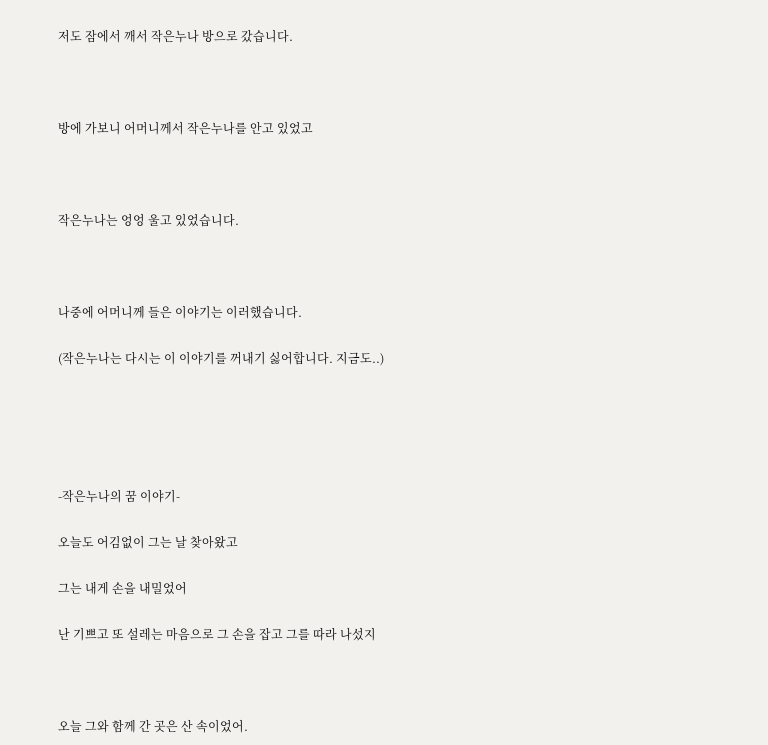저도 잠에서 깨서 작은누나 방으로 갔습니다.



방에 가보니 어머니께서 작은누나를 안고 있었고



작은누나는 엉엉 울고 있었습니다.



나중에 어머니께 들은 이야기는 이러했습니다.

(작은누나는 다시는 이 이야기를 꺼내기 싫어합니다. 지금도..)





-작은누나의 꿈 이야기-

오늘도 어김없이 그는 날 찾아왔고

그는 내게 손을 내밀었어

난 기쁘고 또 설레는 마음으로 그 손을 잡고 그를 따라 나섰지



오늘 그와 함께 간 곳은 산 속이었어.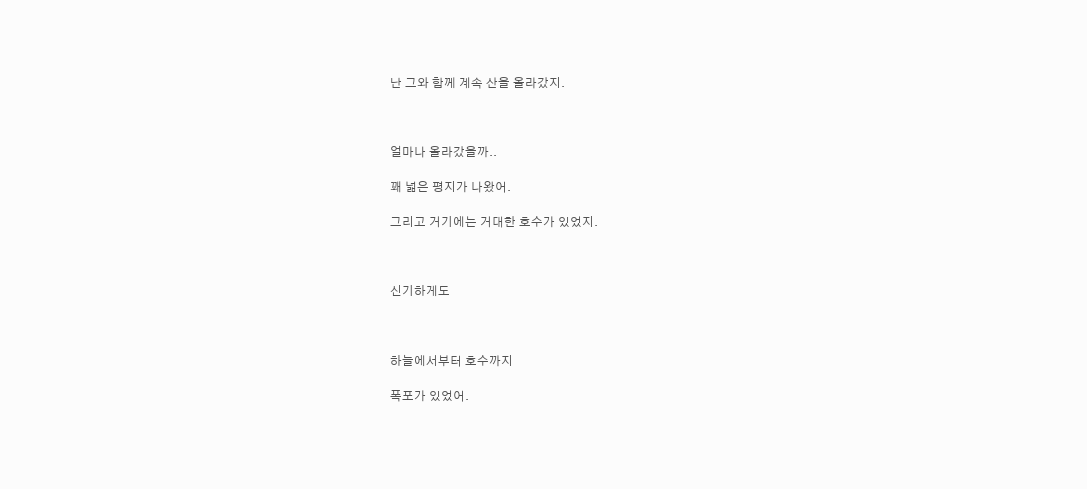난 그와 함께 계속 산을 올라갔지.



얼마나 올라갔을까..

꽤 넓은 평지가 나왔어.

그리고 거기에는 거대한 호수가 있었지.



신기하게도



하늘에서부터 호수까지

폭포가 있었어.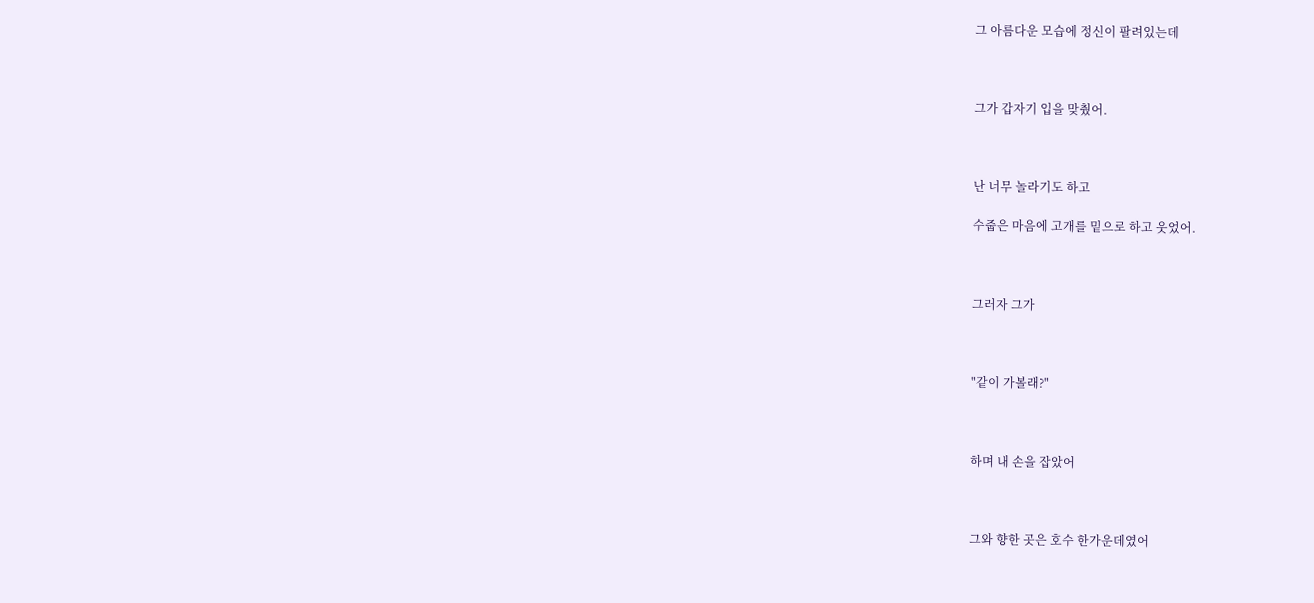그 아름다운 모습에 정신이 팔려있는데



그가 갑자기 입을 맞췄어.



난 너무 놀라기도 하고

수줍은 마음에 고개를 밑으로 하고 웃었어.



그러자 그가



"같이 가볼래?"



하며 내 손을 잡았어



그와 향한 곳은 호수 한가운데였어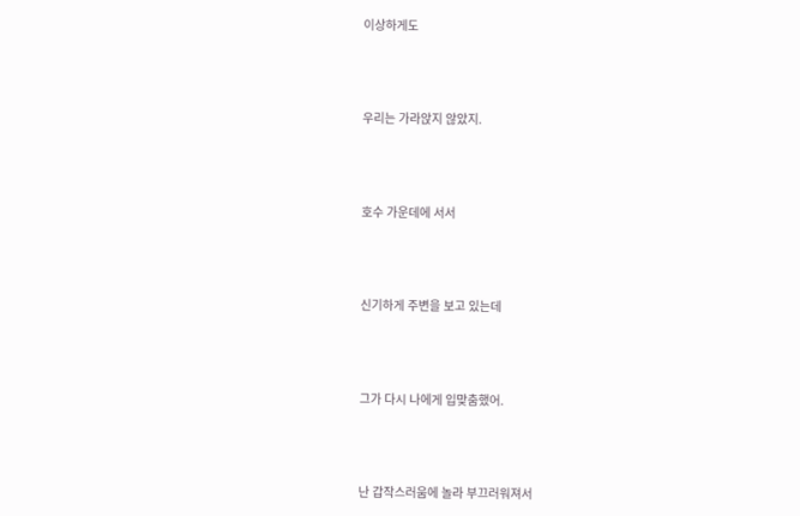이상하게도



우리는 가라앉지 않았지.



호수 가운데에 서서



신기하게 주변을 보고 있는데



그가 다시 나에게 입맞춤했어.



난 갑작스러움에 놀라 부끄러워져서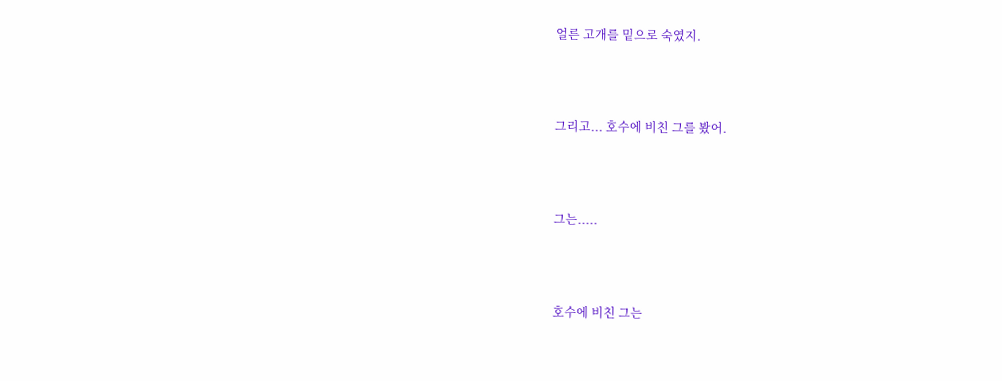얼른 고개를 밑으로 숙였지.



그리고... 호수에 비친 그를 봤어.



그는.....



호수에 비친 그는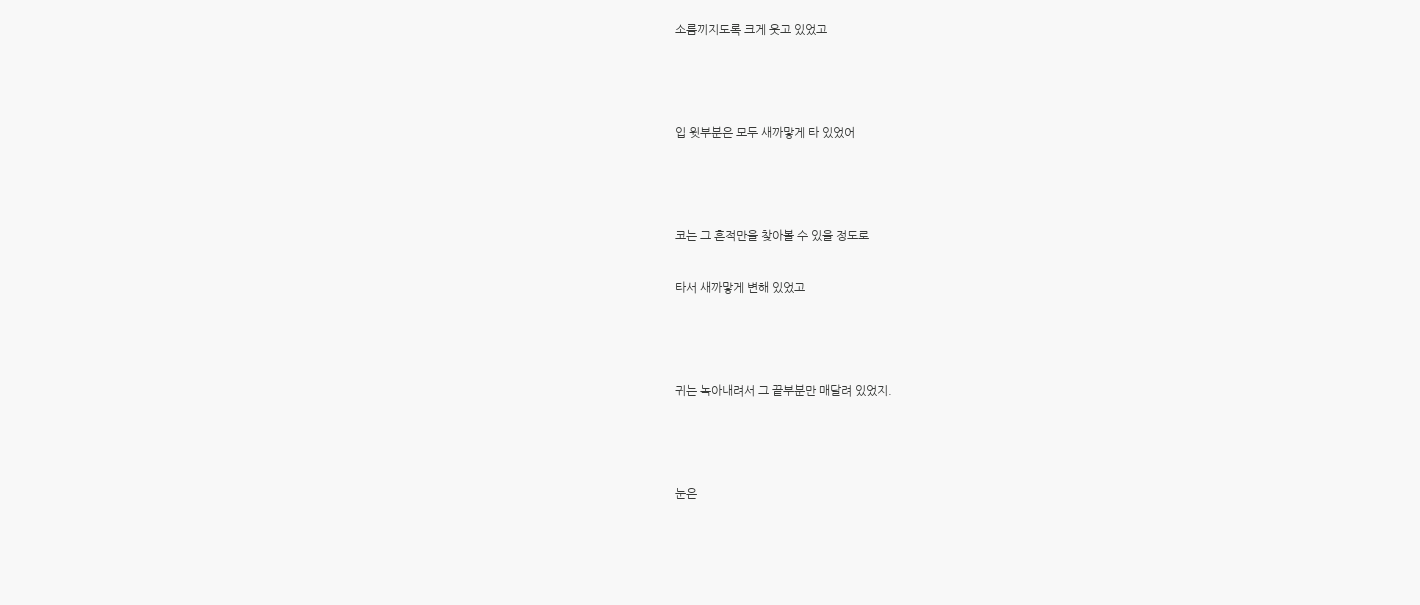소름끼지도록 크게 웃고 있었고



입 윗부분은 모두 새까맣게 타 있었어



코는 그 흔적만을 찾아볼 수 있을 정도로

타서 새까맣게 변해 있었고



귀는 녹아내려서 그 끝부분만 매달려 있었지.



눈은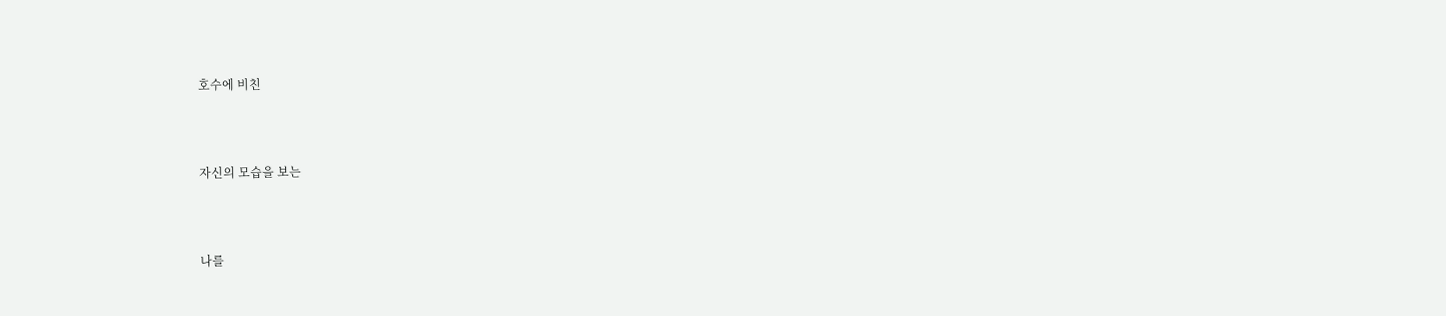호수에 비친



자신의 모습을 보는



나를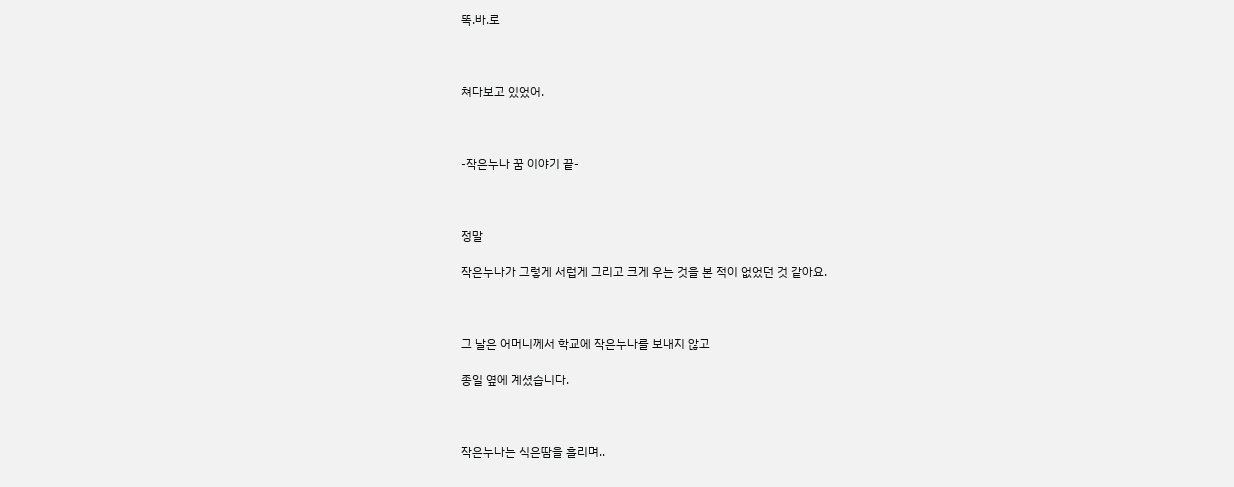똑.바.로



쳐다보고 있었어.



-작은누나 꿈 이야기 끝-



정말

작은누나가 그렇게 서럽게 그리고 크게 우는 것을 본 적이 없었던 것 같아요.



그 날은 어머니께서 학교에 작은누나를 보내지 않고

종일 옆에 계셨습니다.



작은누나는 식은땀을 흘리며..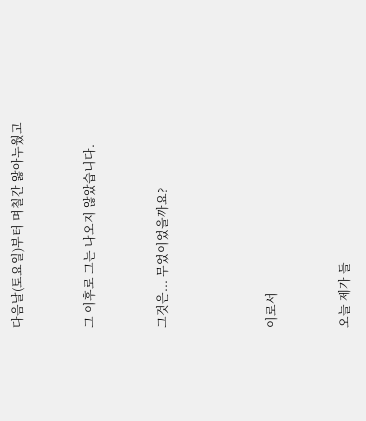다음날(토요일)부터 며칠간 앓아누웠고



그 이후로 그는 나오지 않았습니다.



그것은... 무었이었을까요?





이로서



오늘 제가 들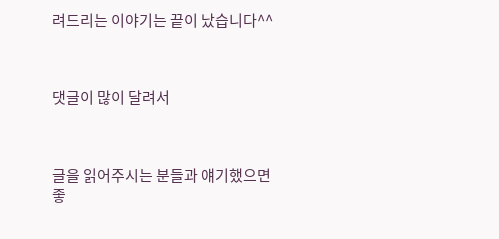려드리는 이야기는 끝이 났습니다^^



댓글이 많이 달려서



글을 읽어주시는 분들과 얘기했으면 좋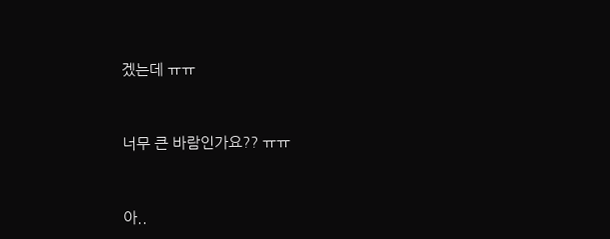겠는데 ㅠㅠ



너무 큰 바람인가요?? ㅠㅠ



아..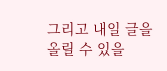그리고 내일 글을 올릴 수 있을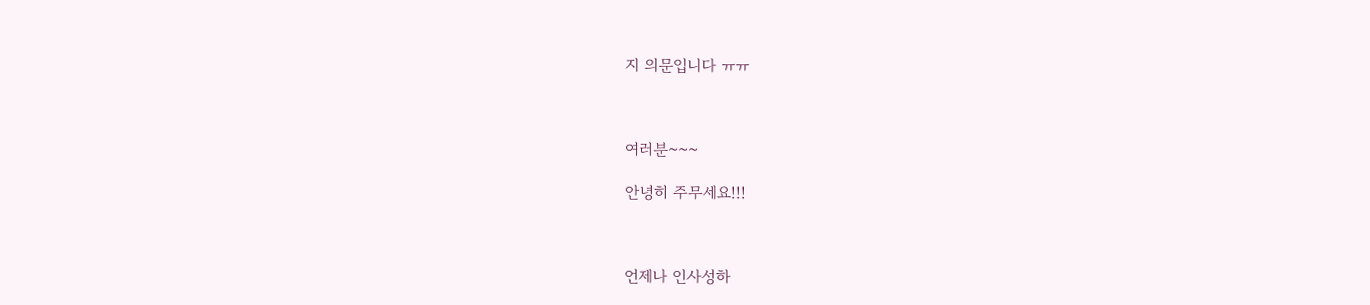지 의문입니다 ㅠㅠ



여러분~~~

안녕히 주무세요!!!



언제나 인사성하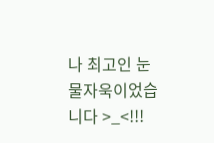나 최고인 눈물자욱이었습니다 >_<!!!